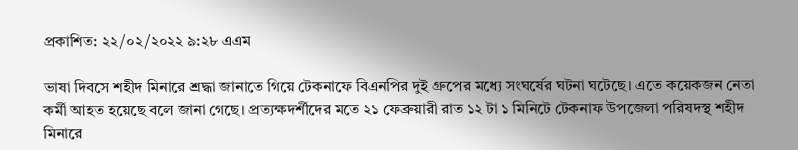প্রকাশিত: ২২/০২/২০২২ ৯:২৮ এএম

ভাষা দিবসে শহীদ মিনারে শ্রদ্ধা জানাতে গিয়ে টেকনাফে বিএনপির দুই গ্রুপের মধ্যে সংঘর্ষের ঘটনা ঘটেছে। এতে কয়েকজন নেতা কর্মী আহত হয়েছে বলে জানা গেছে। প্রত্যক্ষদর্শীদের মতে ২১ ফেব্রুয়ারী রাত ১২ টা ১ মিনিটে টেকনাফ উপজেলা পরিষদস্থ শহীদ মিনারে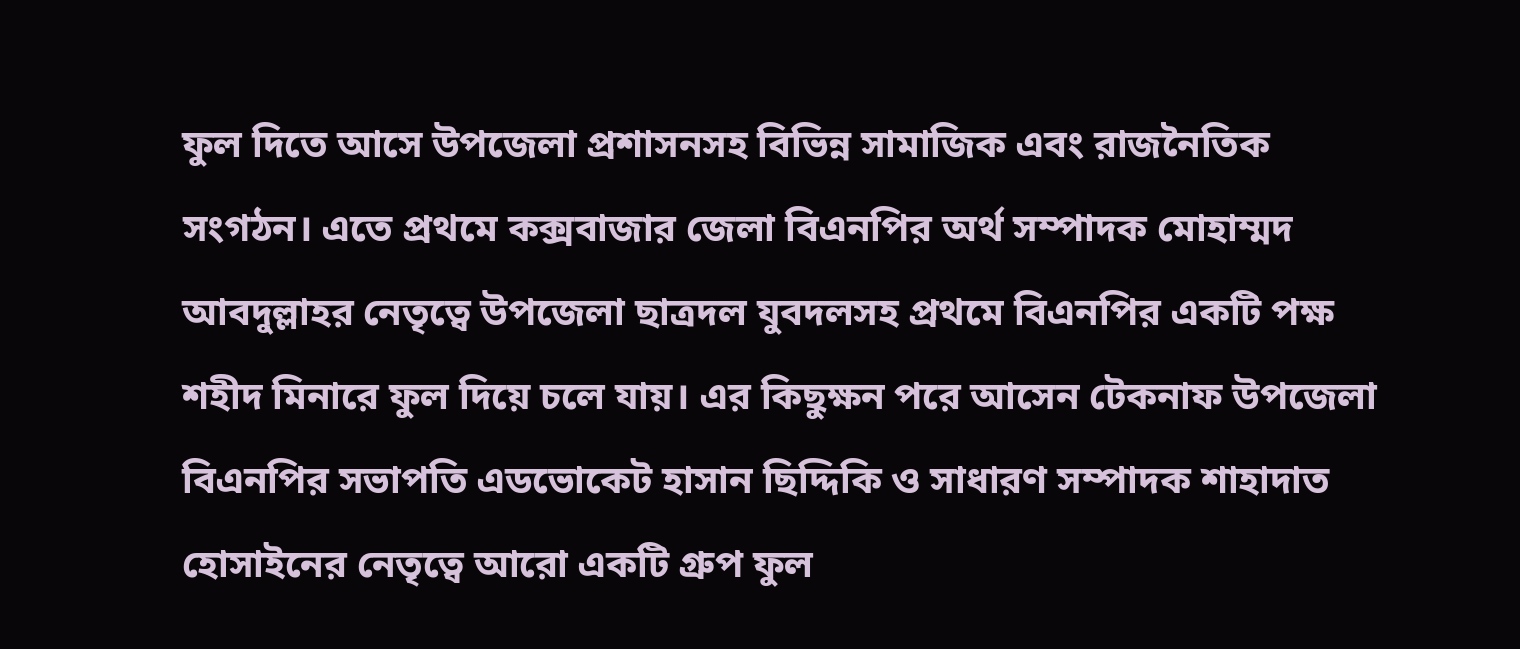ফুল দিতে আসে উপজেলা প্রশাসনসহ বিভিন্ন সামাজিক এবং রাজনৈতিক সংগঠন। এতে প্রথমে কক্সবাজার জেলা বিএনপির অর্থ সম্পাদক মোহাম্মদ আবদুল্লাহর নেতৃত্বে উপজেলা ছাত্রদল যুবদলসহ প্রথমে বিএনপির একটি পক্ষ শহীদ মিনারে ফুল দিয়ে চলে যায়। এর কিছুক্ষন পরে আসেন টেকনাফ উপজেলা বিএনপির সভাপতি এডভোকেট হাসান ছিদ্দিকি ও সাধারণ সম্পাদক শাহাদাত হোসাইনের নেতৃত্বে আরো একটি গ্রুপ ফুল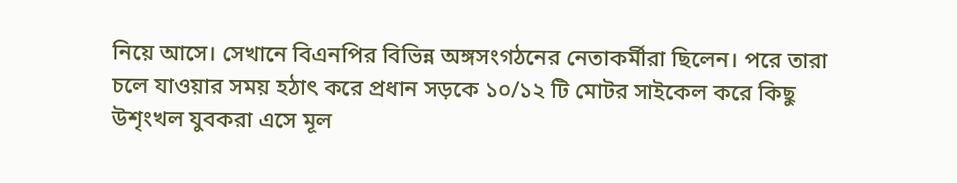নিয়ে আসে। সেখানে বিএনপির বিভিন্ন অঙ্গসংগঠনের নেতাকর্মীরা ছিলেন। পরে তারা চলে যাওয়ার সময় হঠাৎ করে প্রধান সড়কে ১০/১২ টি মোটর সাইকেল করে কিছু উশৃংখল যুবকরা এসে মূল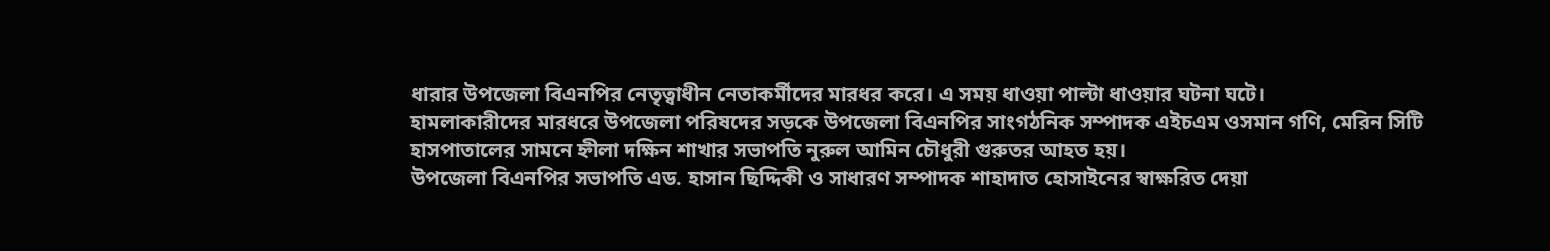ধারার উপজেলা বিএনপির নেতৃত্বাধীন নেতাকর্মীদের মারধর করে। এ সময় ধাওয়া পাল্টা ধাওয়ার ঘটনা ঘটে।
হামলাকারীদের মারধরে উপজেলা পরিষদের সড়কে উপজেলা বিএনপির সাংগঠনিক সম্পাদক এইচএম ওসমান গণি, মেরিন সিটি হাসপাতালের সামনে হ্নীলা দক্ষিন শাখার সভাপতি নুরুল আমিন চৌধুরী গুরুতর আহত হয়।
উপজেলা বিএনপির সভাপতি এড. হাসান ছিদ্দিকী ও সাধারণ সম্পাদক শাহাদাত হোসাইনের স্বাক্ষরিত দেয়া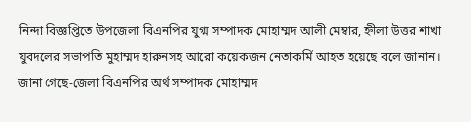নিন্দা বিজ্ঞপ্তিতে উপজেলা বিএনপির যুগ্ম সম্পাদক মোহাম্মদ আলী মেম্বার, হ্নীলা উত্তর শাখা যুবদলের সভাপতি মুহাম্মদ হারুনসহ আরো কয়েকজন নেতাকর্মি আহত হয়েছে বলে জানান।
জানা গেছে-জেলা বিএনপির অর্থ সম্পাদক মোহাম্মদ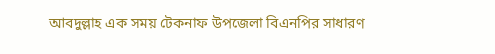আবদুল্লাহ এক সময় টেকনাফ উপজেলা বিএনপির সাধারণ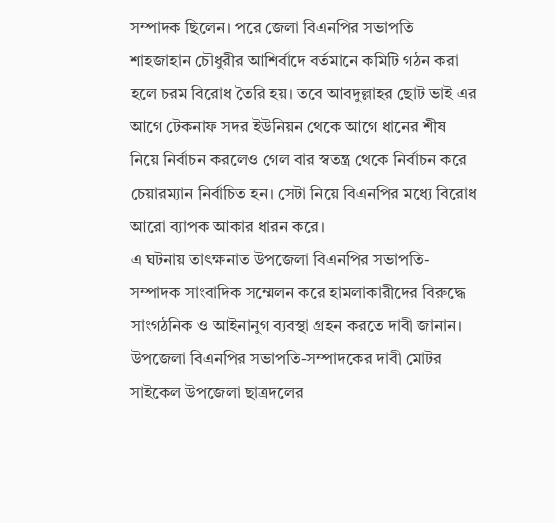সম্পাদক ছিলেন। পরে জেলা বিএনপির সভাপতি শাহজাহান চৌধুরীর আশির্বাদে বর্তমানে কমিটি গঠন করা হলে চরম বিরোধ তৈরি হয়। তবে আবদুল্লাহর ছোট ভাই এর আগে টেকনাফ সদর ইউনিয়ন থেকে আগে ধানের শীষ নিয়ে নির্বাচন করলেও গেল বার স্বতন্ত্র থেকে নির্বাচন করে চেয়ারম্যান নির্বাচিত হন। সেটা নিয়ে বিএনপির মধ্যে বিরোধ আরো ব্যাপক আকার ধারন করে।
এ ঘটনায় তাৎক্ষনাত উপজেলা বিএনপির সভাপতি- সম্পাদক সাংবাদিক সম্মেলন করে হামলাকারীদের বিরুদ্ধে সাংগঠনিক ও আইনানুগ ব্যবস্থা গ্রহন করতে দাবী জানান।
উপজেলা বিএনপির সভাপতি-সম্পাদকের দাবী মোটর সাইকেল উপজেলা ছাত্রদলের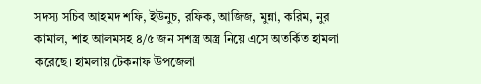সদস্য সচিব আহমদ শফি, ইউনুচ, রফিক, আজিজ, মুন্না, করিম, নুর কামাল, শাহ আলমসহ ৪/৫ জন সশস্ত্র অস্ত্র নিয়ে এসে অতর্কিত হামলা করেছে। হামলায় টেকনাফ উপজেলা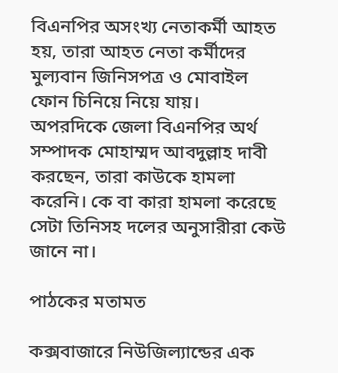বিএনপির অসংখ্য নেতাকর্মী আহত হয়, তারা আহত নেতা কর্মীদের মুল্যবান জিনিসপত্র ও মোবাইল ফোন চিনিয়ে নিয়ে যায়।
অপরদিকে জেলা বিএনপির অর্থ সম্পাদক মোহাম্মদ আবদুল্লাহ দাবী করছেন, তারা কাউকে হামলা করেনি। কে বা কারা হামলা করেছে সেটা তিনিসহ দলের অনুসারীরা কেউ জানে না।

পাঠকের মতামত

কক্সবাজারে নিউজিল্যান্ডের এক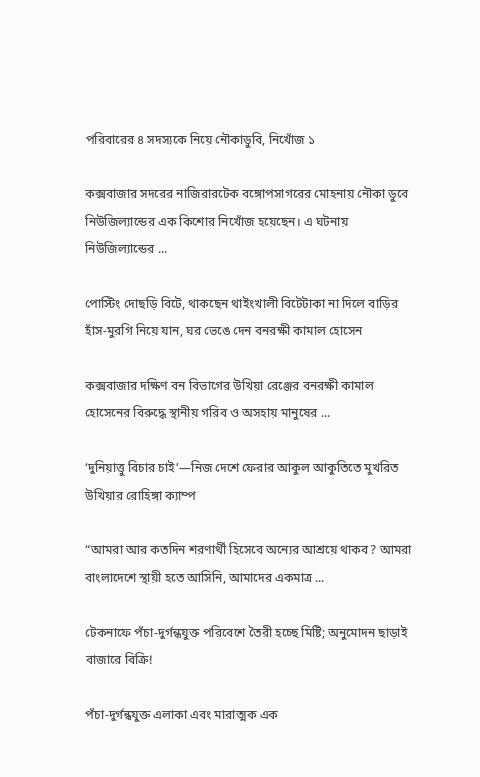পরিবারের ৪ সদস্যকে নিয়ে নৌকাডুবি, নিখোঁজ ১

কক্সবাজার সদরের নাজিরারটেক বঙ্গোপসাগরের মোহনায় নৌকা ডুবে নিউজিল্যান্ডের এক কিশোর নিখোঁজ হয়েছেন। এ ঘটনায় নিউজিল্যান্ডের ...

পোস্টিং দোছড়ি বিটে, থাকছেন থাইংখালী বিটেটাকা না দিলে বাড়ির হাঁস-মুরগি নিয়ে যান, ঘর ভেঙে দেন বনরক্ষী কামাল হোসেন

কক্সবাজার দক্ষিণ বন বিভাগের উখিয়া রেঞ্জের বনরক্ষী কামাল হোসেনের বিরুদ্ধে স্থানীয় গরিব ও অসহায় মানুষের ...

‘দুনিয়াত্তু বিচার চাই’—নিজ দেশে ফেরার আকুল আকুতিতে মুখরিত উখিয়ার রোহিঙ্গা ক্যাম্প

“আমরা আর কতদিন শরণার্থী হিসেবে অন্যের আশ্রয়ে থাকব? আমরা বাংলাদেশে স্থায়ী হতে আসিনি, আমাদের একমাত্র ...

টেকনাফে পঁচা-দুর্গন্ধযুক্ত পরিবেশে তৈরী হচ্ছে মিষ্টি; অনুমোদন ছাড়াই বাজারে বিক্রি!

পঁচা-দুর্গন্ধযুক্ত এলাকা এবং মারাত্মক এক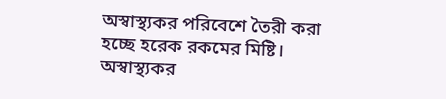অস্বাস্থ্যকর পরিবেশে তৈরী করা হচ্ছে হরেক রকমের মিষ্টি। অস্বাস্থ্যকর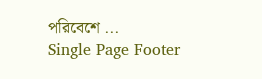পরিবেশে ...
Single Page Footer